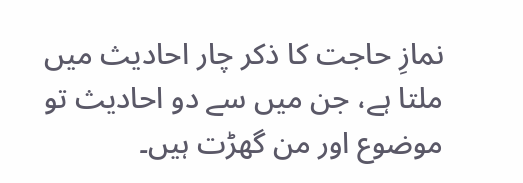نمازِ حاجت كا ذكر چار احادیث میں ملتا ہے، جن میں سے دو احادیث تو موضوع اور من گھڑت ہیں۔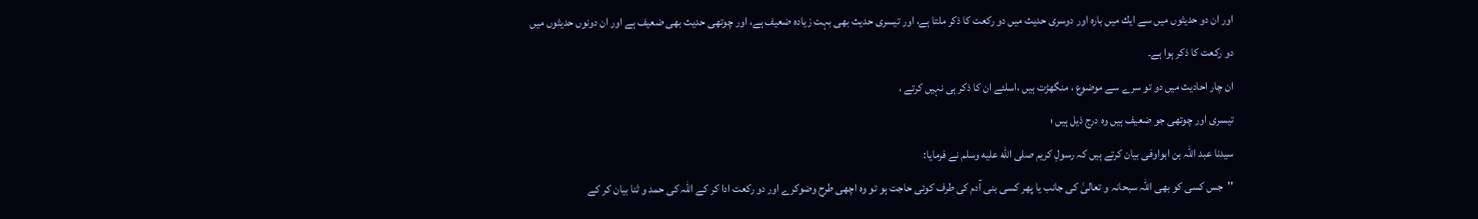اور ان دو حدیثوں میں سے ایك میں بارہ اور دوسرى حدیث میں دو ركعت كا ذكر ملتا ہے، اور تیسرى حدیث بھى بہت زیادہ ضعیف ہے، اور چوتھى حدیث بھى ضعیف ہے اور ان دونوں حدیثوں میں دو ركعت كا ذكر ہوا ہے۔
ان چار احادیث میں دو تو سرے سے موضوع ، منگھڑت ہیں ،اسلئے ان کا ذکر ہی نہیں کرتے ،
تیسری اور چوتھی جو ضعیف ہیں وہ درج ذیل ہیں ؛
سیدنا عبد اللّٰہ بن ابواوفى بیان كرتے ہیں كہ رسولِ كریم صلى الله عليه وسلم نے فرمایا:
''جس كسى كو بھى اللّٰہ سبحانہ و تعالىٰ كى جانب یا پھر كسى بنى آدم كى طرف كوئى حاجت ہو تو وہ اچھى طرح وضوكرے اور دو ركعت ادا كر كے اللّٰہ كى حمد و ثنا بیان كر كے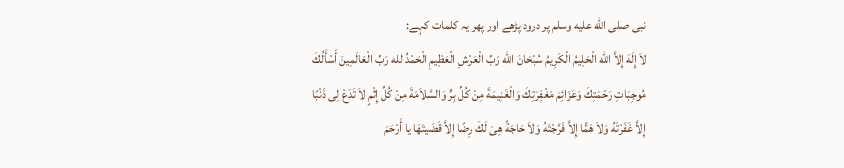نبى صلى الله عليه وسلم پر درود پڑھے اور پھر یہ كلمات كہے:
لاَ إِلَهَ إِلاَّ الله الْحَلِیمُ الْكَرِیمُ سُبْحَانَ الله رَبِّ الْعَرْشِ الْعَظِیمِ الْحَمْدُ لله رَبِّ الْعَالَمِینَ أَسْأَلُكَ مُوجِبَاتِ رَحْمَتِكَ وَعَزَائِمَ مَغْفِرَتِكَ وَالْغَنِیمَةَ مِنْ كُلِّ بِرٍّ وَالسَّلاَمَةَ مِنْ كُلِّ إِثْمٍ لاَ تَدَعْ لِى ذَنْبًا إِلاَّ غَفَرْتَهُ وَلاَ هَمًّا إِلاَّ فَرَّجْتَهُ وَلاَ حَاجَةً هِىَ لَكَ رِضًا إِلاَّ قَضَیتَهَا یا أَرْحَمَ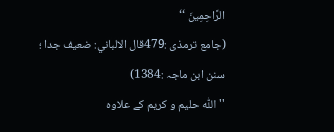الرَّاحِمِینَ ‘‘
(جامع ترمذى :479قال الالباني: ضعيف جدا ؛ سنن ابن ماجہ :1384)
''اللّٰہ حلیم و كریم كے علاوہ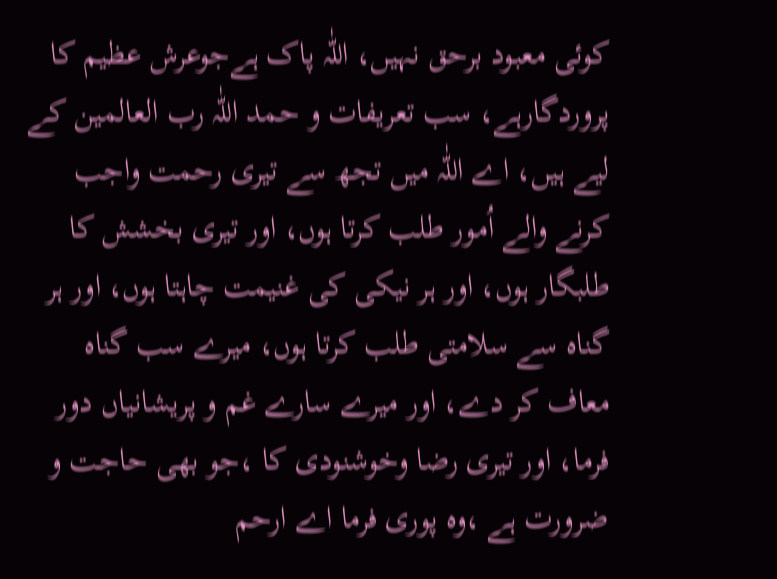كوئى معبود برحق نہیں، اللّٰہ پاک ہےجوعرش عظیم كا پروردگارہے، سب تعریفات و حمد اللّٰہ رب العالمین كے لیے ہیں، اے اللّٰہ میں تجھ سے تیرى رحمت واجب کرنے والے اُمور طلب كرتا ہوں، اور تیری بخشش كا طلبگار ہوں، اور ہر نیكى كى غنیمت چاہتا ہوں، اور ہر گناہ سے سلامتى طلب كرتا ہوں، میرے سب گناہ معاف كر دے، اور میرے سارے غم و پریشانیاں دور فرما، اور تیرى رضا وخوشنودى كا ،جو بھى حاجت و ضرورت ہے ،وہ پورى فرما اے ارحم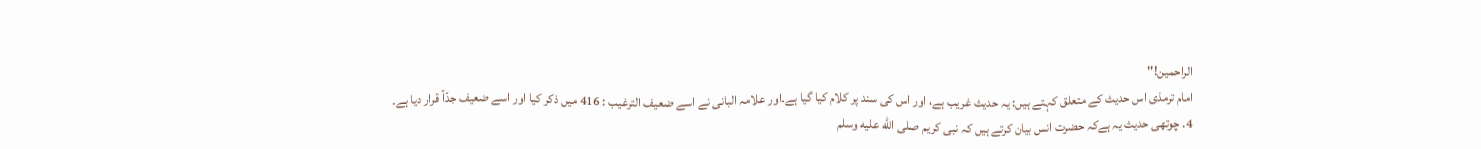الراحمین!''
امام ترمذى اس حدیث كے متعلق كہتے ہیں: یہ حدیث غریب ہے، اور اس كى سند پر كلام كیا گیا ہے۔اور علامہ البانى نے اسے ضعیف الترغیب : 416 میں ذكر كیا اور اسے ضعیف جدّاً قرار دیا ہے۔
4. چوتھى حدیث یہ ہےکہ حضرت انس بیان كرتے ہیں كہ نبى كریم صلى الله عليه وسلم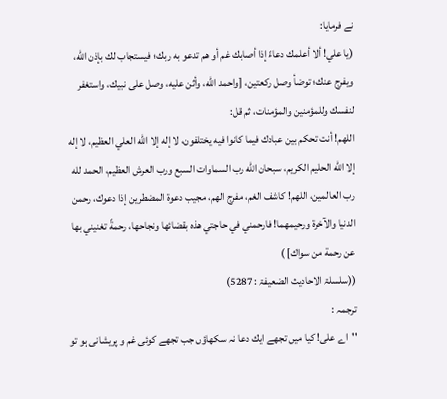نے فرمایا:
(يا علي! ألا أعلمك دعاءً إذا أصابك غم أو هم تدعو به ربك؛ فيستجاب لك بإذن الله، ويفرج عنك؛ توضأ وصل ركعتين، [واحمد الله، وأثن عليه، وصل على نبيك، واستغفر لنفسك وللمؤمنين والمؤمنات، ثم قل:
اللهم! أنت تحكم بين عبادك فيما كانوا فيه يختلفون، لا إله إلا الله العلي العظيم، لا إله إلا الله الحليم الكريم، سبحان الله رب السماوات السبع ورب العرش العظيم، الحمد لله رب العالمين، اللهم! كاشف الغم، مفرج الهم، مجيب دعوة المضطرين إذا دعوك، رحمن الدنيا والآخرة ورحيمهما! فارحمني في حاجتي هذه بقضائها ونجاحها، رحمةً تغنيني بها عن رحمة من سواك] )
((سلسلۃ الاحاديث الضعيفۃ : 5287)
ترجمہ :
''اے على! كیا میں تجھے ایك دعا نہ سكھاؤں جب تجھے كوئى غم و پریشانى ہو تو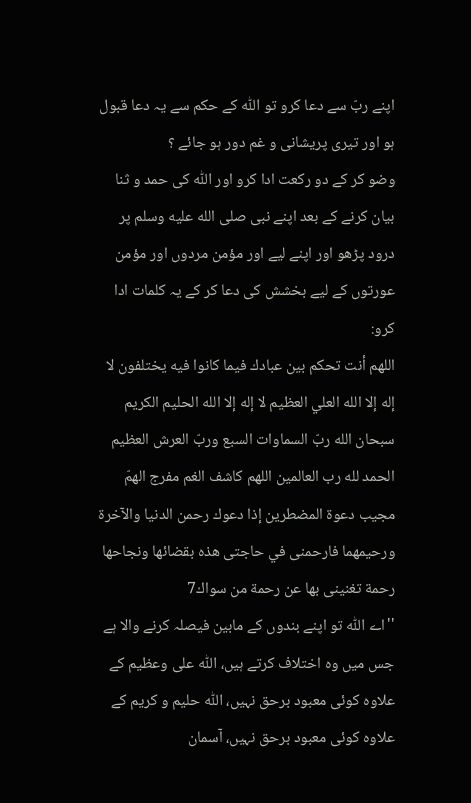اپنے ربّ سے دعا كرو تو اللّٰہ كے حكم سے یہ دعا قبول ہو اور تیرى پریشانى و غم دور ہو جائے ؟
وضو كر كے دو ركعت ادا كرو اور اللّٰہ كى حمد و ثنا بیان كرنے كے بعد اپنے نبى صلى الله عليه وسلم پر درود پڑھو اور اپنے لیے اور مؤمن مردوں اور مؤمن عورتوں كے لیے بخشش كى دعا كر كے یہ كلمات ادا كرو:
اللهم أنت تحكم بین عبادك فیما كانوا فیه یختلفون لا إله إلا الله العلي العظیم لا إله إلا الله الحلیم الكریم سبحان الله ربّ السماوات السبع وربّ العرش العظیم الحمد لله رب العالمین اللهم كاشف الغم مفرج الهمّ مجیب دعوة المضطرین إذا دعوك رحمن الدنیا والآخرة ورحیمهما فارحمنی في حاجتی هذه بقضائها ونجاحها رحمة تغنینی بها عن رحمة من سواك7
''اے اللّٰہ تو اپنے بندوں كے مابین فیصلہ كرنے والا ہے جس میں وہ اختلاف كرتے ہیں، اللّٰہ على وعظیم كے علاوہ كوئى معبود برحق نہیں، اللّٰہ حلیم و كریم كے علاوہ كوئى معبود برحق نہیں، آسمان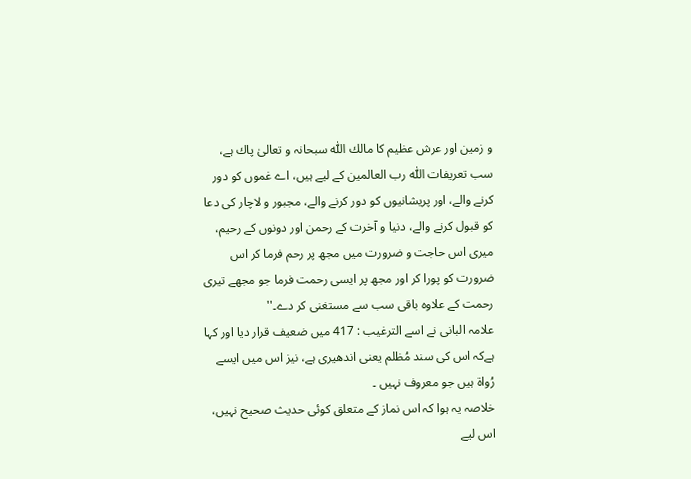و زمین اور عرش عظیم كا مالك اللّٰہ سبحانہ و تعالىٰ پاك ہے، سب تعریفات اللّٰہ رب العالمین كے لیے ہیں، اے غموں كو دور كرنے والے، اور پریشانیوں كو دور كرنے والے، مجبور و لاچار كى دعا كو قبول كرنے والے، دنیا و آخرت كے رحمن اور دونوں كے رحیم، میرى اس حاجت و ضرورت میں مجھ پر رحم فرما كر اس ضرورت كو پورا كر اور مجھ پر ایسى رحمت فرما جو مجھے تیرى رحمت كے علاوہ باقى سب سے مستغنى كر دے۔''
علامہ البانى نے اسے الترغیب : 417 میں ضعیف قرار دیا اور كہا ہےکہ اس كى سند مُظلم یعنی اندھیرى ہے، نیز اس میں ایسے رُواۃ ہیں جو معروف نہیں ۔
خلاصہ یہ ہوا كہ اس نماز كے متعلق كوئى حدیث صحیح نہیں، اس لیے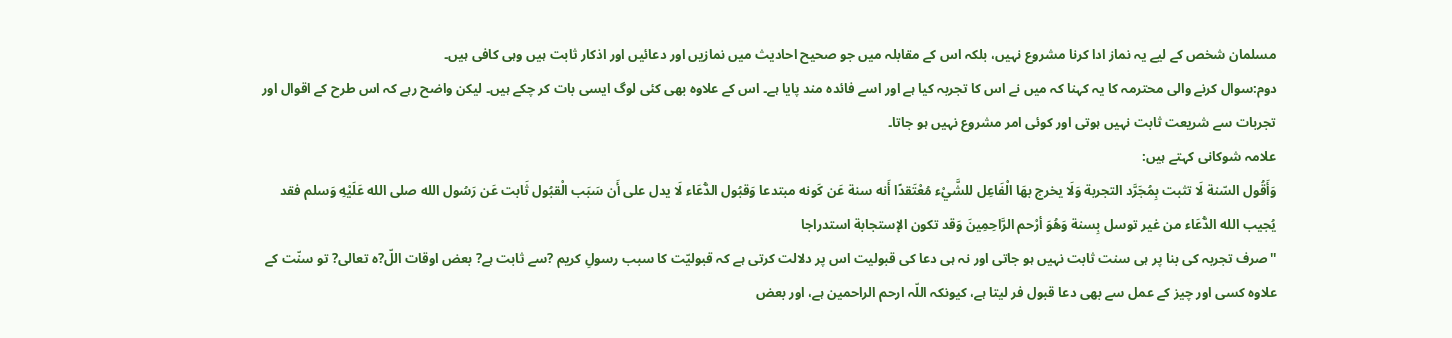مسلمان شخص كے لیے یہ نماز ادا كرنا مشروع نہیں، بلكہ اس كے مقابلہ میں جو صحیح احادیث میں نمازیں اور دعائیں اور اذكار ثابت ہیں وہى كافى ہیں۔
دوم:سوال كرنے والى محترمہ كا یہ كہنا كہ میں نے اس كا تجربہ كیا ہے اور اسے فائدہ مند پایا ہے۔ اس كے علاوہ بھى كئى لوگ ایسى بات كر چكے ہیں۔ لیکن واضح رہے کہ اس طرح كے اقوال اور تجربات سے شریعت ثابت نہیں ہوتى اور كوئى امر مشروع نہیں ہو جاتا۔
علامہ شوكانى كہتے ہیں:
وَأَقُول السّنة لَا تثبت بِمُجَرَّد التجربة وَلَا يخرج بهَا الْفَاعِل للشَّيْء مُعْتَقدًا أَنه سنة عَن كَونه مبتدعا وَقبُول الدُّعَاء لَا يدل على أَن سَبَب الْقبُول ثَابت عَن رَسُول الله صلى الله عَلَيْهِ وَسلم فقد يُجيب الله الدُّعَاء من غير توسل بِسنة وَهُوَ أرْحم الرَّاحِمِينَ وَقد تكون الإستجابة استدراجا
''صرف تجربہ كى بنا پر ہى سنت ثابت نہيں ہو جاتى اور نہ ہى دعا كى قبوليت اس پر دلالت كرتى ہے كہ قبوليّت كا سبب رسولِ كريم ?سے ثابت ہے? بعض اوقات اللّ?ہ تعالى? تو سنّت كے علاوہ كسى اور چيز كے عمل سے بھى دعا قبول فر ليتا ہے، كيونكہ اللّہ ارحم الراحمين ہے، اور بعض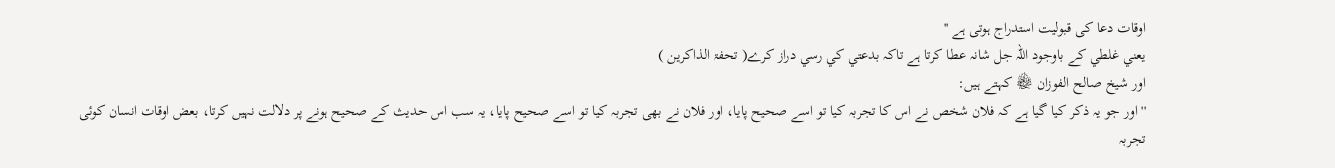اوقات دعا كى قبوليت استدراج ہوتى ہے ''
يعني غلطي کے باوجود اللہ جل شانہ عطا کرتا ہے تاکہ بدعتي کي رسي دراز کرے( تحفۃ الذاكرين )
اور شیخ صالح الفوزان ﷾ كہتے ہیں:
'' اور جو یہ ذكر كیا گیا ہے كہ فلان شخص نے اس كا تجربہ كیا تو اسے صحیح پایا، اور فلان نے بھى تجربہ كیا تو اسے صحیح پایا، یہ سب اس حدیث كے صحیح ہونے پر دلالت نہیں كرتا، بعض اوقات انسان كوئى تجربہ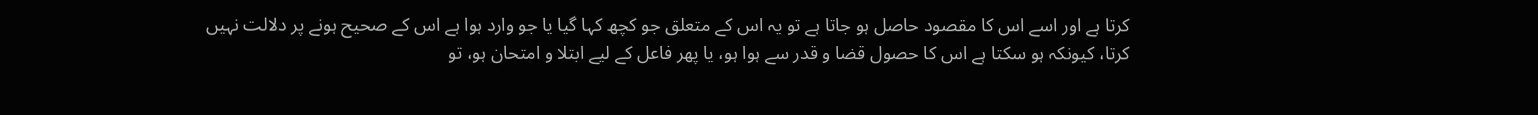كرتا ہے اور اسے اس كا مقصود حاصل ہو جاتا ہے تو یہ اس كے متعلق جو كچھ كہا گیا یا جو وارد ہوا ہے اس كے صحیح ہونے پر دلالت نہیں كرتا، كیونكہ ہو سكتا ہے اس كا حصول قضا و قدر سے ہوا ہو، یا پھر فاعل كے لیے ابتلا و امتحان ہو، تو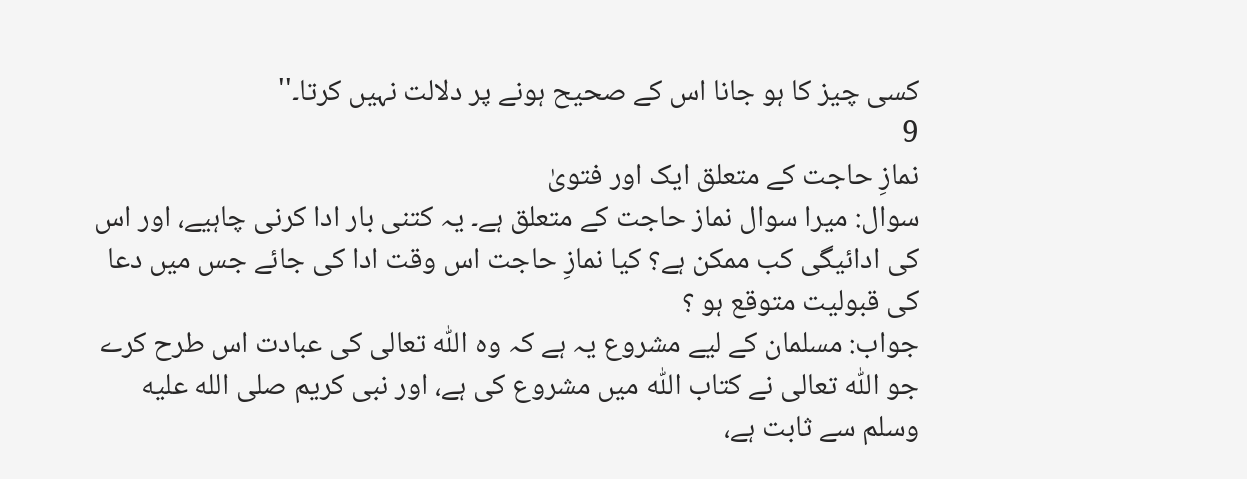كسى چیز كا ہو جانا اس كے صحیح ہونے پر دلالت نہیں كرتا۔''
9
نمازِ حاجت کے متعلق ایک اور فتویٰ
سوال: میرا سوال نماز حاجت كے متعلق ہے۔ یہ كتنى بار ادا كرنى چاہیے، اور اس كى ادائیگی كب ممكن ہے؟ كیا نمازِ حاجت اس وقت ادا كى جائے جس میں دعا كى قبولیت متوقع ہو ؟
جواب: مسلمان كے لیے مشروع یہ ہے كہ وہ اللّٰہ تعالى كى عبادت اس طرح كرے جو اللّٰہ تعالى نے كتاب اللّٰہ میں مشروع كى ہے، اور نبى كریم صلى الله عليه وسلم سے ثابت ہے،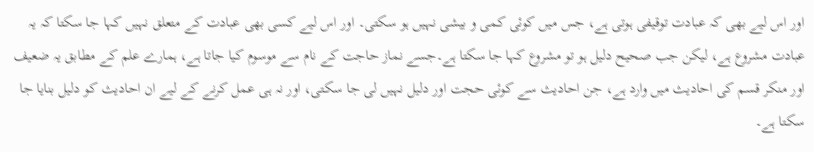اور اس لیے بھى كہ عبادت توقیفی ہوتى ہے، جس میں كوئى كمى و بیشى نہیں ہو سكتى۔ اور اس لیے كسى بھى عبادت كے متعلق نہیں كہا جا سكتا كہ یہ عبادت مشروع ہے، لیكن جب صحیح دلیل ہو تو مشروع كہا جا سكتا ہے۔جسے نماز حاجت كے نام سے موسوم كیا جاتا ہے، ہمارے علم كے مطابق یہ ضعیف اور منكر قسم كى احادیث میں وارد ہے، جن احادیث سے كوئى حجت اور دلیل نہیں لى جا سكتى، اور نہ ہى عمل كرنے كے لیے ان احادیث كو دلیل بنایا جا سكتا ہے۔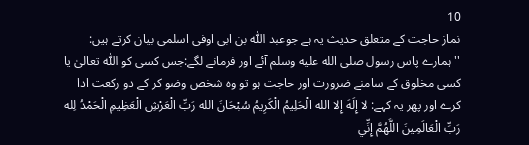10
نماز حاجت كے متعلق حدیث یہ ہے جوعبد اللّٰہ بن ابى اوفى اسلمى بیان كرتے ہیں:
''ہمارے پاس رسول صلى الله عليه وسلم آئے اور فرمانے لگے:جس كسى كو اللّٰہ تعالىٰ یا كسى مخلوق كے سامنے ضرورت اور حاجت ہو تو وہ شخص وضو كر كے دو ركعت ادا كرے اور پھر یہ كہے: لا إِلَهَ إِلا الله الْحَلِیمُ الْكَرِیمُ سُبْحَانَ الله رَبِّ الْعَرْشِ الْعَظِیمِ الْحَمْدُ لِله رَبِّ الْعَالَمِینَ اللَّهُمَّ إِنِّي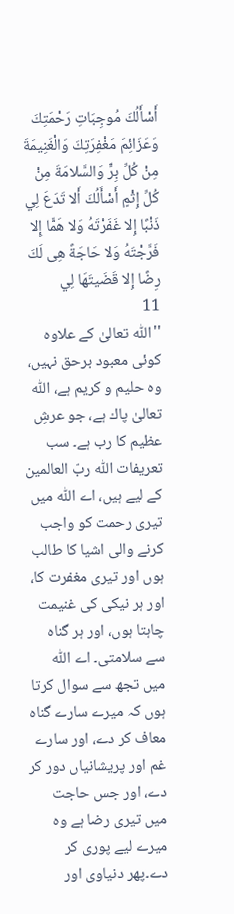أَسْأَلُكَ مُوجِبَاتِ رَحْمَتِكَ وَعَزَائِمَ مَغْفِرَتِكَ وَالْغَنِیمَةَ مِنْ كُلِّ بِرٍّ وَالسَّلامَةَ مِنْ كُلِّ إِثْمٍ أَسْأَلُكَ أَلا تَدَعَ لِي ذَنْبًا إِلا غَفَرْتَهُ وَلا هَمًّا إِلا فَرَّجْتَهُ وَلا حَاجَةً هِی لَكَ رِضًا إِلا قَضَیتَهَا لِي
11
''اللّٰہ تعالىٰ كے علاوہ كوئى معبود برحق نہیں، وہ حلیم و كریم ہے، اللّٰہ تعالىٰ پاك ہے، جو عرشِ عظیم كا رب ہے۔ سب تعریفات اللّٰہ ربّ العالمین كے لیے ہیں، اے اللّٰہ میں تیرى رحمت كو واجب کرنے والى اشیا كا طالب ہوں اور تیرى مغفرت كا، اور ہر نیكى كى غنیمت چاہتا ہوں، اور ہر گناہ سے سلامتى۔ اے اللّٰہ میں تجھ سے سوال كرتا ہوں كہ میرے سارے گناہ معاف كر دے، اور سارے غم اور پریشانیاں دور كر دے، اور جس حاجت میں تیرى رضا ہے وہ میرے لیے پورى كر دے۔پھر دنیاوى اور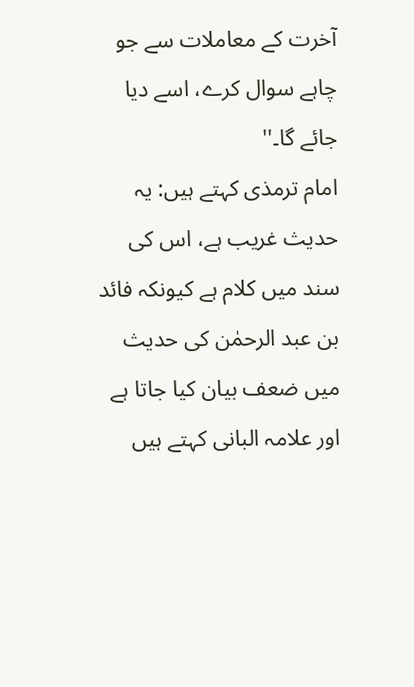آخرت كے معاملات سے جو چاہے سوال كرے، اسے دیا جائے گا۔''
امام ترمذى كہتے ہیں: یہ حدیث غریب ہے، اس كى سند میں كلام ہے کیونکہ فائد بن عبد الرحمٰن کی حدیث میں ضعف بیان كیا جاتا ہے اور علامہ البانى كہتے ہیں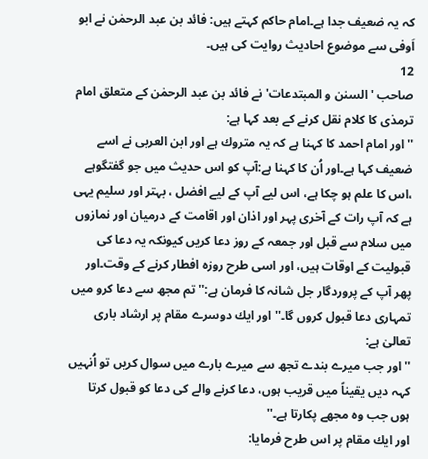کہ یہ ضعیف جدا ہے۔امام حاكم كہتے ہیں: فائد بن عبد الرحمٰن نے ابو اَوفى سے موضوع احادیث روایت كى ہیں۔
12
صاحب 'السنن و المبتدعات' نے فائد بن عبد الرحمٰن كے متعلق امام ترمذى كا كلام نقل كرنے كے بعد كہا ہے:
''اور امام احمد كا كہنا ہے كہ یہ متروك ہے اور ابن العربى نے اسے ضعیف كہا ہے۔اور اُن كا كہنا ہے:آپ كو اس حدیث میں جو گفتگوہے ،اس كا علم ہو چكا ہے، اس لیے آپ كے لیے افضل ، بہتر اور سلیم یہى ہے كہ آپ رات كے آخرى پہر اور اذان اور اقامت كے درمیان اور نمازوں میں سلام سے قبل اور جمعہ كے روز دعا كریں كیونكہ یہ دعا كى قبولیت كے اوقات ہیں، اور اسى طرح روزہ افطار كرنے كے وقت۔اور پھر آپ كے پروردگار جل شانہ كا فرمان ہے:''تم مجھ سے دعا كرو میں تمہارى دعا قبول كروں گا۔'' اور ایك دوسرے مقام پر ارشاد بارى تعالىٰ ہے:
''اور جب میرے بندے تجھ سے میرے بارے میں سوال كریں تو اُنہیں كہہ دیں یقیناً میں قریب ہوں، دعا كرنے والے كى دعا كو قبول كرتا ہوں جب وہ مجھے پكارتا ہے۔''
اور ایك مقام پر اس طرح فرمایا: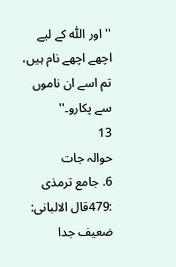''اور اللّٰہ كے لیے اچھے اچھے نام ہیں، تم اسے ان ناموں سے پكارو۔''
13
حوالہ جات
6. جامع ترمذى :479قال الالبانی: ضعیف جدا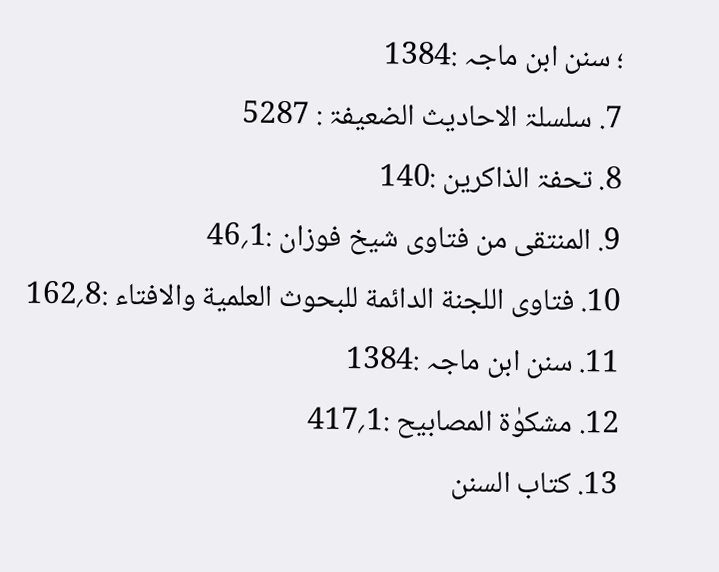؛ سنن ابن ماجہ :1384
7. سلسلۃ الاحادیث الضعیفۃ : 5287
8. تحفۃ الذاكرین :140
9. المنتقى من فتاوى شیخ فوزان :1؍46
10. فتاوى اللجنة الدائمة للبحوث العلمیة والافتاء :8؍162
11. سنن ابن ماجہ :1384
12. مشكوٰۃ المصابیح :1؍417
13. كتاب السنن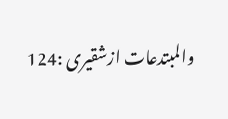والمبتدعات ازشقیرى :124